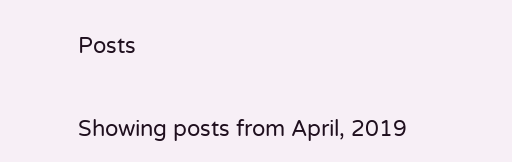Posts

Showing posts from April, 2019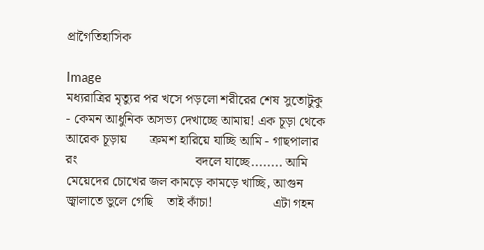প্রাগৈতিহাসিক

Image
মধ্যরাত্রির মৃত্যুর পর খসে পড়লো শরীরের শেষ সুতোটুকু - কেমন আধুনিক অসভ্য দেখাচ্ছে আমায়! এক চূড়া থেকে আরেক চূড়ায়       ক্রমশ হারিয়ে যাচ্ছি আমি - গাছপালার রং                                   বদলে যাচ্ছে........ আমি মেয়েদের চোখের জল কামড়ে কামড়ে খাচ্ছি, আগুন জ্বালাতে ভুলে গেছি    তাই কাঁচা!                  এটা গহন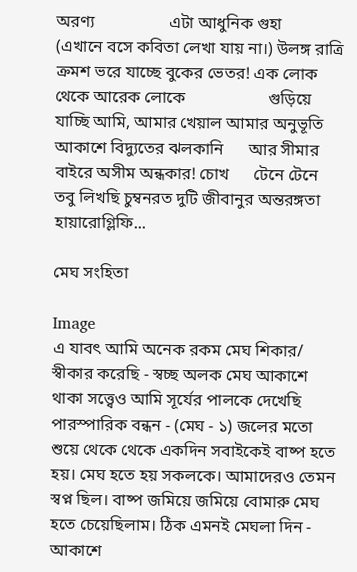অরণ্য                  এটা আধুনিক গুহা     (এখানে বসে কবিতা লেখা যায় না।) উলঙ্গ রাত্রি ক্রমশ ভরে যাচ্ছে বুকের ভেতর! এক লোক থেকে আরেক লোকে                    গুড়িয়ে যাচ্ছি আমি, আমার খেয়াল আমার অনুভূতি আকাশে বিদ্যুতের ঝলকানি      আর সীমার বাইরে অসীম অন্ধকার! চোখ      টেনে টেনে        তবু লিখছি চুম্বনরত দুটি জীবানুর অন্তরঙ্গতা হায়ারোগ্লিফি...

মেঘ সংহিতা

Image
এ যাবৎ আমি অনেক রকম মেঘ শিকার/ স্বীকার করেছি - স্বচ্ছ অলক মেঘ আকাশে থাকা সত্ত্বেও আমি সূর্যের পালকে দেখেছি পারস্পারিক বন্ধন - (মেঘ - ১) জলের মতো শুয়ে থেকে থেকে একদিন সবাইকেই বাষ্প হতে হয়। মেঘ হতে হয় সকলকে। আমাদেরও তেমন স্বপ্ন ছিল। বাষ্প জমিয়ে জমিয়ে বোমারু মেঘ হতে চেয়েছিলাম। ঠিক এমনই মেঘলা দিন - আকাশে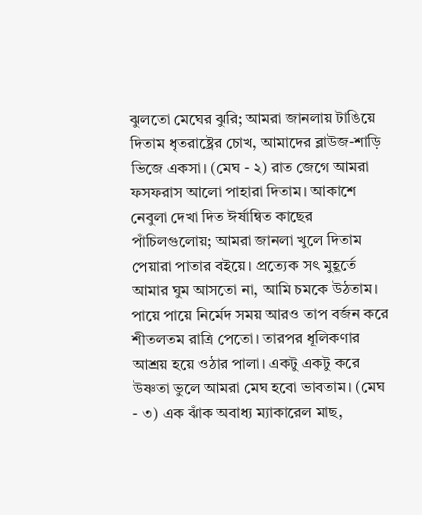ঝুলতো মেঘের ঝুরি; আমরা জানলায় টাঙিয়ে দিতাম ধৃতরাষ্ট্রের চোখ, আমাদের ব্লাউজ-শাড়ি ভিজে একসা। (মেঘ - ২) রাত জেগে আমরা ফসফরাস আলো পাহারা দিতাম। আকাশে নেবুলা দেখা দিত ঈর্ষান্বিত কাছের পাঁচিলগুলোয়; আমরা জানলা খুলে দিতাম পেয়ারা পাতার বইয়ে। প্রত্যেক সৎ মুহূর্তে আমার ঘুম আসতো না, আমি চমকে উঠতাম। পায়ে পায়ে নির্মেদ সময় আরও তাপ বর্জন করে শীতলতম রাত্রি পেতো। তারপর ধূলিকণার আশ্রয় হয়ে ওঠার পালা। একটু একটু করে উষ্ণতা ভুলে আমরা মেঘ হবো ভাবতাম। (মেঘ - ৩) এক ঝাঁক অবাধ্য ম্যাকারেল মাছ,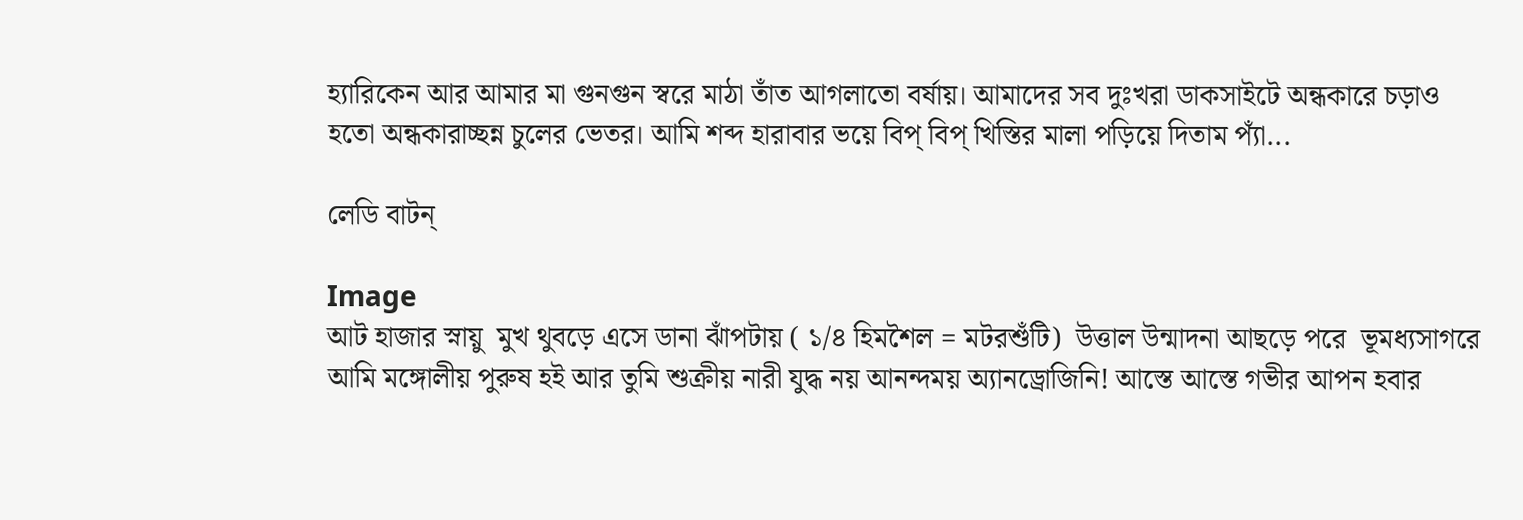হ্যারিকেন আর আমার মা গুনগুন স্বরে মাঠা তাঁত আগলাতো বর্ষায়। আমাদের সব দুঃখরা ডাকসাইটে অন্ধকারে চড়াও হতো অন্ধকারাচ্ছন্ন চুলের ভেতর। আমি শব্দ হারাবার ভয়ে বিপ্ বিপ্ খিস্তির মালা পড়িয়ে দিতাম প্যাঁ...

লেডি বাটন্

Image
আট হাজার স্নায়ু  মুখ থুবড়ে এসে ডানা ঝাঁপটায় ( ১/৪ হিমশৈল = মটরশুঁটি)  উত্তাল উন্মাদনা আছড়ে পরে  ভূমধ্যসাগরে আমি মঙ্গোলীয় পুরুষ হই আর তুমি শুক্রীয় নারী যুদ্ধ নয় আনন্দময় অ্যানড্রোজিনি! আস্তে আস্তে গভীর আপন হবার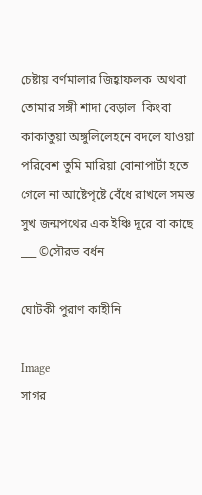চেষ্টায় বর্ণমালার জিহ্বাফলক  অথবা তোমার সঙ্গী শাদা বেড়াল  কিংবা কাকাতুয়া অঙ্গুলিলেহনে বদলে যাওয়া পরিবেশ তুমি মারিয়া বোনাপার্টা হতে গেলে না আষ্টেপৃষ্টে বেঁধে রাখলে সমস্ত সুখ জন্মপথের এক ইঞ্চি দূরে বা কাছে                ___ ©সৌরভ বর্ধন

ঘোটকী পুরাণ কাহীনি

Image
সাগর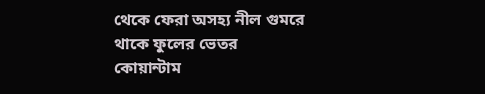থেকে ফেরা অসহ্য নীল গুমরে থাকে ফুলের ভেতর  কোয়ান্টাম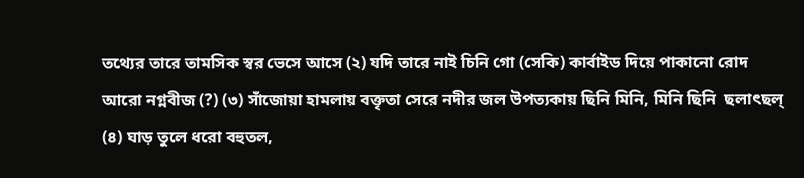তথ্যের তারে তামসিক স্বর ভেসে আসে (২) যদি তারে নাই চিনি গো (সেকি) কার্বাইড দিয়ে পাকানো রোদ আরো নগ্নবীজ (?) (৩) সাঁজোয়া হামলায় বক্তৃতা সেরে নদীর জল উপত্যকায় ছিনি মিনি, মিনি ছিনি  ছলাৎছল্ (৪) ঘাড় তুলে ধরো বহুতল,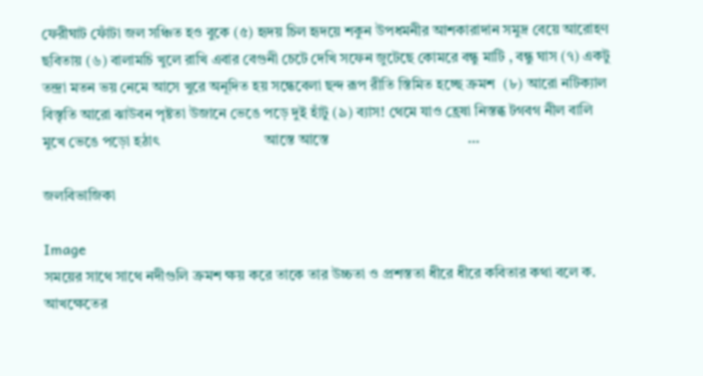ফেরীঘাট ফোঁটা জল সঞ্চিত হও বুকে (৫) হৃদয় চিল হৃদয়ে শকুন উপধমনীর আশকারাদান সমুদ্র বেয়ে আরোহণ ছবিতায় (৬) বালামচি খুলে রাখি এবার বেগুনী চেটে দেখি সফেন জুটেছে কোমরে বন্ধু মাটি , বন্ধু ঘাস (৭) একটু তন্দ্রা মতন ভয় নেমে আসে খুরে অনূদিত হয় সন্ধেবেলা ছন্দ রূপ রীতি স্তিমিত হচ্ছে ক্রমশ  (৮) আরো নটিক্যাল বিস্তৃতি আরো ঝাউবন পৃষ্টতা উজানে ভেঙে পড়ে দুই হাঁটু (৯) ব্যাস! থেমে যাও হ্রেষা নিস্তব্ধ টগবগ নীল বালি মুখে ভেঙে পড়ো হঠাৎ                             আস্তে আস্তে                                      ...

জলবিভাজিকা

Image
সময়ের সাথে সাথে নদীগুলি ক্রমশ ক্ষয় করে তাকে তার উচ্চতা ও প্রশস্ততা ধীরে ধীরে কবিতার কথা বলে ক. আখক্ষেতের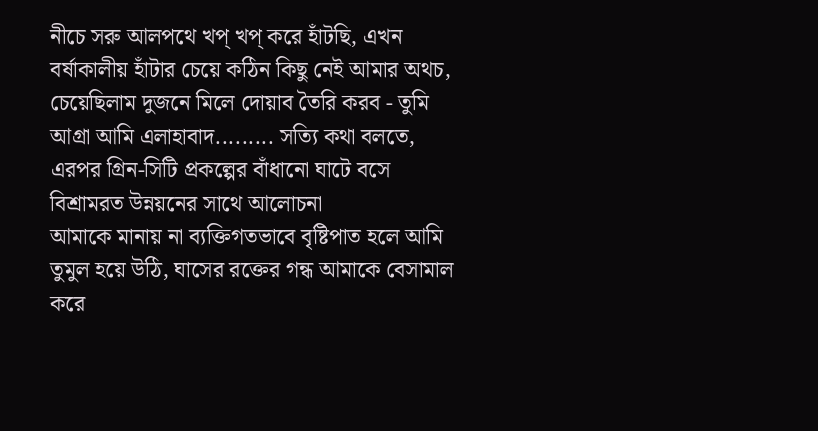নীচে সরু আলপথে খপ্ খপ্ করে হাঁটছি, এখন বর্ষাকালীয় হাঁটার চেয়ে কঠিন কিছু নেই আমার অথচ, চেয়েছিলাম দুজনে মিলে দোয়াব তৈরি করব - তুমি আগ্রা আমি এলাহাবাদ......... সত্যি কথা বলতে, এরপর গ্রিন-সিটি প্রকল্পের বাঁধানো ঘাটে বসে বিশ্রামরত উন্নয়নের সাথে আলোচনা                                                  আমাকে মানায় না ব্যক্তিগতভাবে বৃষ্টিপাত হলে আমি তুমুল হয়ে উঠি, ঘাসের রক্তের গন্ধ আমাকে বেসামাল করে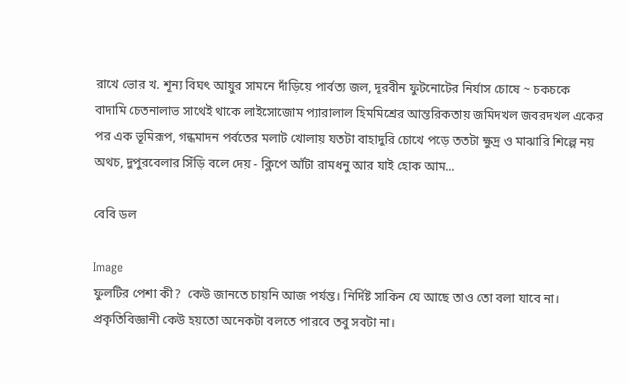রাখে ভোর খ. শূন্য বিঘৎ আয়ুর সামনে দাঁড়িয়ে পার্বত্য জল, দূরবীন ফুটনোটের নির্যাস চোষে ~ চকচকে বাদামি চেতনালাভ সাথেই থাকে লাইসোজোম প্যারালাল হিমমিশ্রের আন্তরিকতায় জমিদখল জবরদখল একের পর এক ভূমিরূপ, গন্ধমাদন পর্বতের মলাট খোলায় যতটা বাহাদুরি চোখে পড়ে ততটা ক্ষুদ্র ও মাঝারি শিল্পে নয় অথচ, দুপুরবেলার সিঁড়ি বলে দেয় - ক্লিপে আঁটা রামধনু আর যাই হোক আম...

বেবি ডল

Image
ফুলটির পেশা কী?  কেউ জানতে চায়নি আজ পর্যন্ত। নির্দিষ্ট সাকিন যে আছে তাও তো বলা যাবে না। প্রকৃতিবিজ্ঞানী কেউ হয়তো অনেকটা বলতে পারবে তবু সবটা না।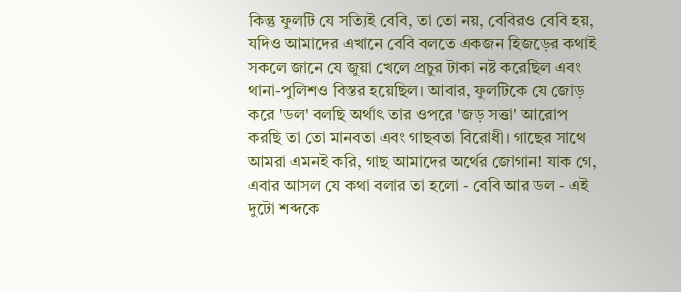কিন্তু ফুলটি যে সত্যিই বেবি, তা তো নয়, বেবিরও বেবি হয়, যদিও আমাদের এখানে বেবি বলতে একজন হিজড়ের কথাই সকলে জানে যে জুয়া খেলে প্রচুর টাকা নষ্ট করেছিল এবং থানা-পুলিশও বিস্তর হয়েছিল। আবার, ফুলটিকে যে জোড় করে 'ডল' বলছি অর্থাৎ তার ওপরে 'জড় সত্তা' আরোপ করছি তা তো মানবতা এবং গাছবতা বিরোধী। গাছের সাথে আমরা এমনই করি, গাছ আমাদের অর্থের জোগান! যাক গে,  এবার আসল যে কথা বলার তা হলো - বেবি আর ডল - এই দুটো শব্দকে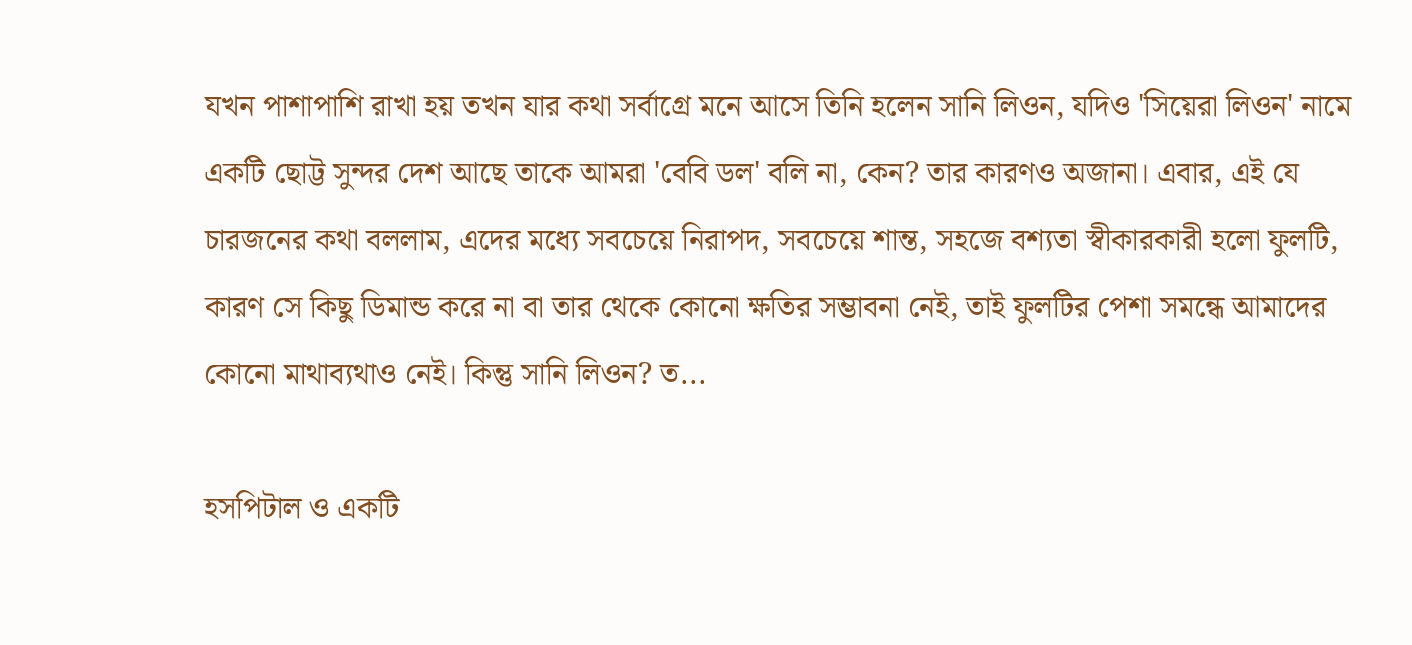যখন পাশাপাশি রাখা হয় তখন যার কথা সর্বাগ্রে মনে আসে তিনি হলেন সানি লিওন, যদিও 'সিয়েরা লিওন' নামে একটি ছোট্ট সুন্দর দেশ আছে তাকে আমরা 'বেবি ডল' বলি না, কেন? তার কারণও অজানা। এবার, এই যে চারজনের কথা বললাম, এদের মধ্যে সবচেয়ে নিরাপদ, সবচেয়ে শান্ত, সহজে বশ্যতা স্বীকারকারী হলো ফুলটি, কারণ সে কিছু ডিমান্ড করে না বা তার থেকে কোনো ক্ষতির সম্ভাবনা নেই, তাই ফুলটির পেশা সমন্ধে আমাদের কোনো মাথাব্যথাও নেই। কিন্তু সানি লিওন? ত...

হসপিটাল ও একটি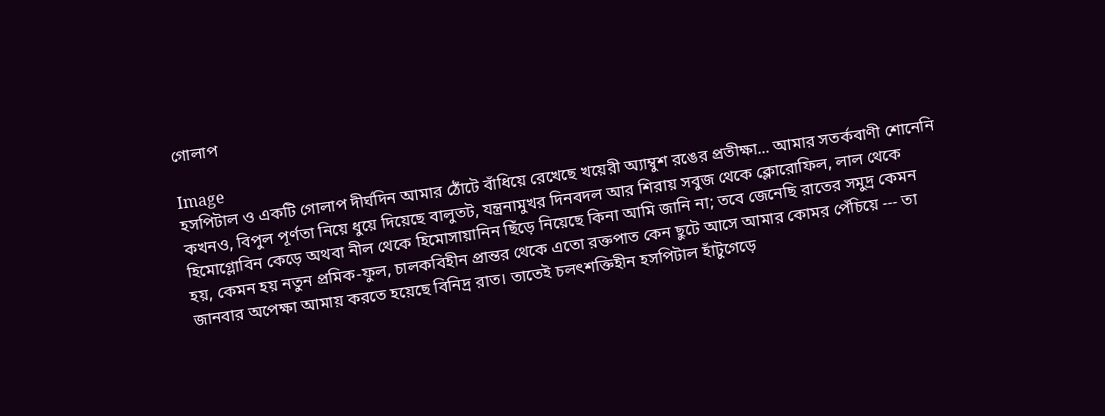গোলাপ

Image
হসপিটাল ও একটি গোলাপ দীর্ঘদিন আমার ঠোঁটে বাঁধিয়ে রেখেছে খয়েরী অ্যাম্বুশ রঙের প্রতীক্ষা... আমার সতর্কবাণী শোনেনি কখনও, বিপুল পূর্ণতা নিয়ে ধুয়ে দিয়েছে বালুতট, যন্ত্রনামুখর দিনবদল আর শিরায় সবুজ থেকে ক্লোরোফিল, লাল থেকে হিমোগ্লোবিন কেড়ে অথবা নীল থেকে হিমোসায়ানিন ছিঁড়ে নিয়েছে কিনা আমি জানি না; তবে জেনেছি রাতের সমুদ্র কেমন হয়, কেমন হয় নতুন প্রমিক-ফুল, চালকবিহীন প্রান্তর থেকে এতো রক্তপাত কেন ছুটে আসে আমার কোমর পেঁচিয়ে --- তা জানবার অপেক্ষা আমায় করতে হয়েছে বিনিদ্র রাত। তাতেই চলৎশক্তিহীন হসপিটাল হাঁটুগেড়ে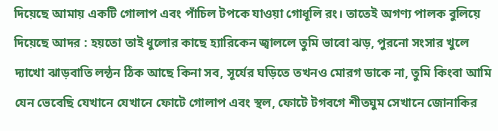দিয়েছে আমায় একটি গোলাপ এবং পাঁচিল টপকে যাওয়া গোধূলি রং। তাতেই অগণ্য পালক বুলিয়ে দিয়েছে আদর : হয়তো তাই ধুলোর কাছে হ্যারিকেন জ্বাললে তুমি ভাবো ঝড়, পুরনো সংসার খুলে দ্যাখো ঝাড়বাতি লন্ঠন ঠিক আছে কিনা সব, সূর্যের ঘড়িতে তখনও মোরগ ডাকে না, তুমি কিংবা আমি যেন ভেবেছি যেখানে যেখানে ফোটে গোলাপ এবং স্থল, ফোটে টগবগে শীতঘুম সেখানে জোনাকির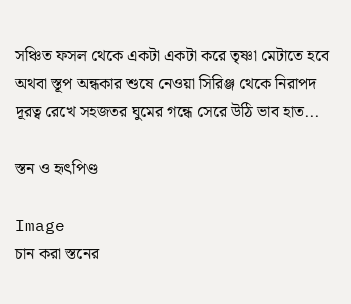সঞ্চিত ফসল থেকে একটা একটা করে তৃষ্ণা মেটাতে হবে অথবা স্তূপ অন্ধকার শুষে নেওয়া সিরিঞ্জ থেকে নিরাপদ দূরত্ব রেখে সহজতর ঘুমের গন্ধে সেরে উঠি ভাব হাত...

স্তন ও হৃৎপিণ্ড

Image
চান করা স্তনের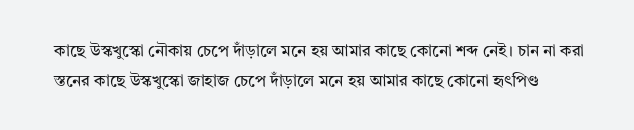কাছে উস্কখুস্কো নৌকায় চেপে দাঁড়ালে মনে হয় আমার কাছে কোনো শব্দ নেই। চান না করা স্তনের কাছে উস্কখুস্কো জাহাজ চেপে দাঁড়ালে মনে হয় আমার কাছে কোনো হৃৎপিণ্ড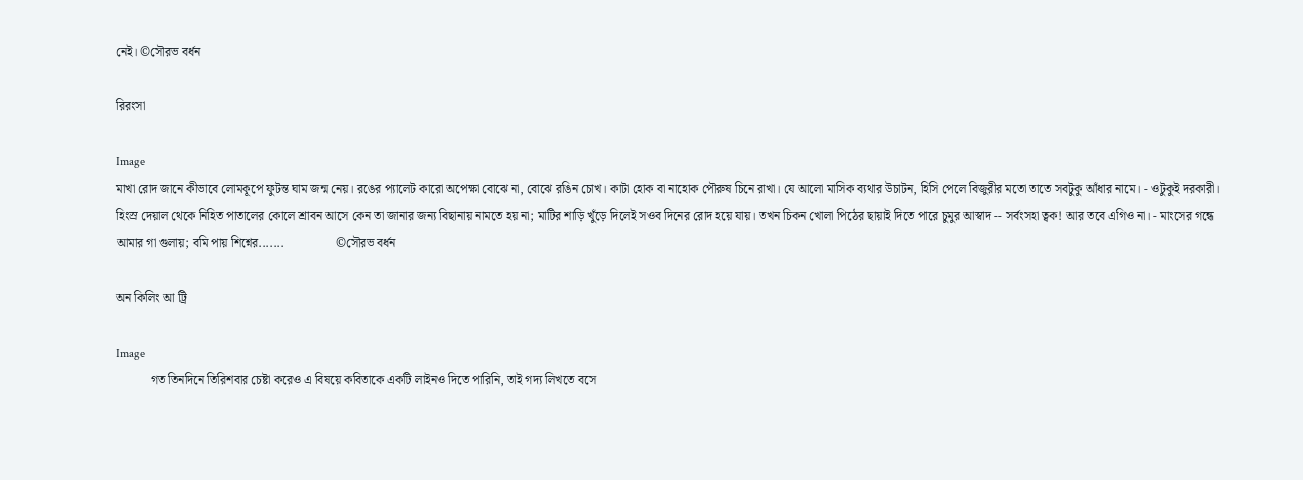নেই। ©সৌরভ বর্ধন

রিরংসা

Image
মাখা রোদ জানে কীভাবে লোমকূপে ফুটন্ত ঘাম জন্ম নেয়। রঙের প্যালেট কারো অপেক্ষা বোঝে না, বোঝে রঙিন চোখ। কাটা হোক বা নাহোক পৌরুষ চিনে রাখা। যে আলো মাসিক ব্যথার উচাটন, হিসি পেলে বিজুরীর মতো তাতে সবটুকু আঁধার নামে। - ওটুকুই দরকারী। হিংস্র দেয়াল থেকে নিহিত পাতালের কোলে শ্রাবন আসে কেন তা জানার জন্য বিছানায় নামতে হয় না; মাটির শাড়ি খুঁড়ে দিলেই সওব দিনের রোদ হয়ে যায়। তখন চিকন খোলা পিঠের ছায়াই দিতে পারে চুমুর আস্বাদ -- সর্বংসহা ত্বক! আর তবে এগিও না। - মাংসের গন্ধে আমার গা গুলায়; বমি পায় শিশ্নের.......                 ©সৌরভ বর্ধন

অন কিলিং আ ট্রি

Image
           গত তিনদিনে তিরিশবার চেষ্টা করেও এ বিষয়ে কবিতাকে একটি লাইনও দিতে পারিনি, তাই গদ্য লিখতে বসে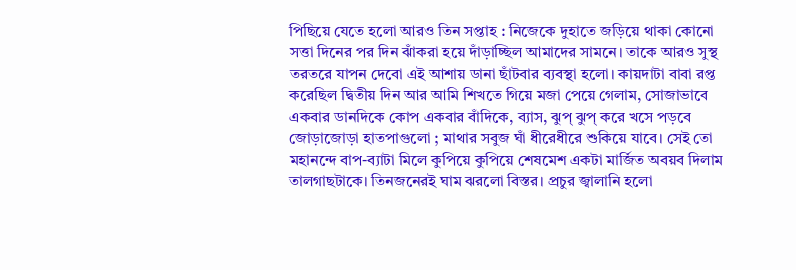পিছিয়ে যেতে হলো আরও তিন সপ্তাহ : নিজেকে দুহাতে জড়িয়ে থাকা কোনো সত্তা দিনের পর দিন ঝাঁকরা হয়ে দাঁড়াচ্ছিল আমাদের সামনে। তাকে আরও সুস্থ তরতরে যাপন দেবো এই আশায় ডানা ছাঁটবার ব্যবস্থা হলো। কায়দাটা বাবা রপ্ত করেছিল দ্বিতীয় দিন আর আমি শিখতে গিয়ে মজা পেয়ে গেলাম, সোজাভাবে একবার ডানদিকে কোপ একবার বাঁদিকে, ব্যাস, ঝুপ্ ঝুপ্ করে খসে পড়বে জোড়াজোড়া হাতপাগুলো ; মাথার সবুজ ঘাঁ ধীরেধীরে শুকিয়ে যাবে। সেই তো মহানন্দে বাপ-ব্যাটা মিলে কুপিয়ে কুপিয়ে শেষমেশ একটা মার্জিত অবয়ব দিলাম তালগাছটাকে। তিনজনেরই ঘাম ঝরলো বিস্তর। প্রচুর জ্বালানি হলো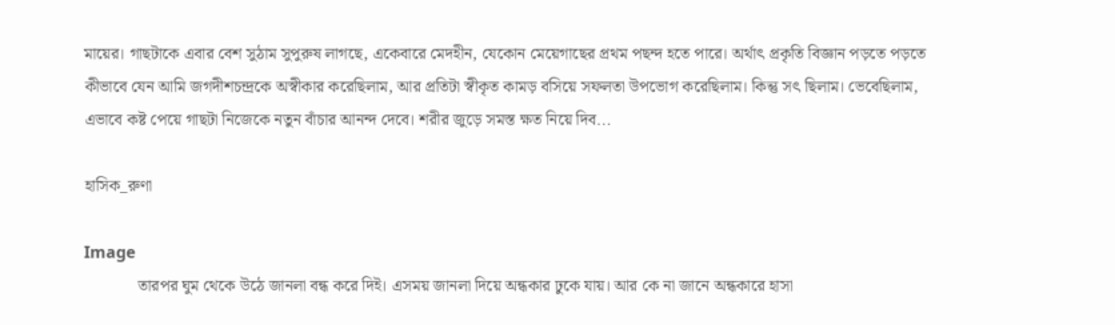মায়ের। গাছটাকে এবার বেশ সুঠাম সুপুরুষ লাগছে, একেবারে মেদহীন, যেকোন মেয়েগাছের প্রথম পছন্দ হতে পারে। অর্থাৎ প্রকৃতি বিজ্ঞান পড়তে পড়তে কীভাবে যেন আমি জগদীশচন্দ্রকে অস্বীকার করেছিলাম, আর প্রতিটা স্বীকৃত কামড় বসিয়ে সফলতা উপভোগ করেছিলাম। কিন্তু সৎ ছিলাম। ভেবেছিলাম, এভাবে কষ্ট পেয়ে গাছটা নিজেকে নতুন বাঁচার আনন্দ দেবে। শরীর জুড়ে সমস্ত ক্ষত নিয়ে দিব...

হাসিক_রুণা

Image
             তারপর ঘুম থেকে উঠে জানলা বন্ধ করে দিই। এসময় জানলা দিয়ে অন্ধকার ঢুকে যায়। আর কে না জানে অন্ধকারে হাসা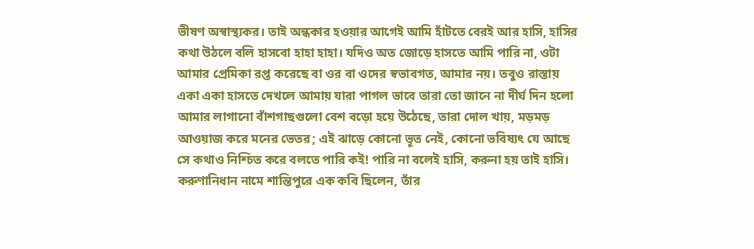ভীষণ অস্বাস্থ্যকর। তাই অন্ধকার হওয়ার আগেই আমি হাঁটতে বেরই আর হাসি, হাসির কথা উঠলে বলি হাসবো হাহা হাহা। যদিও অত জোড়ে হাসতে আমি পারি না, ওটা আমার প্রেমিকা রপ্ত করেছে বা ওর বা ওদের স্বভাবগত, আমার নয়। তবুও রাস্তায় একা একা হাসতে দেখলে আমায় যারা পাগল ভাবে তারা তো জানে না দীর্ঘ দিন হলো আমার লাগানো বাঁশগাছগুলো বেশ বড়ো হয়ে উঠেছে, তারা দোল খায়, মড়মড় আওয়াজ করে মনের ভেতর; এই ঝাড়ে কোনো ভূত নেই, কোনো ভবিষ্যৎ যে আছে সে কথাও নিশ্চিত করে বলতে পারি কই! পারি না বলেই হাসি, করুনা হয় তাই হাসি। করুণানিধান নামে শান্তিপুরে এক কবি ছিলেন, তাঁর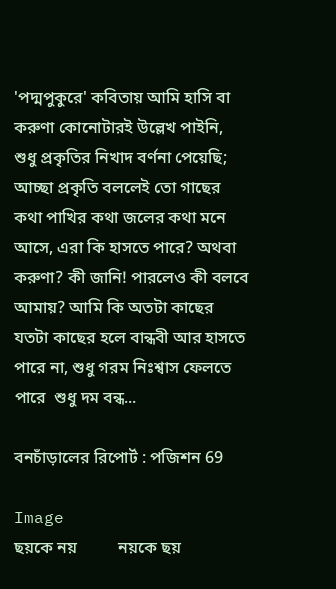'পদ্মপুকুরে' কবিতায় আমি হাসি বা করুণা কোনোটারই উল্লেখ পাইনি, শুধু প্রকৃতির নিখাদ বর্ণনা পেয়েছি; আচ্ছা প্রকৃতি বললেই তো গাছের কথা পাখির কথা জলের কথা মনে আসে, এরা কি হাসতে পারে? অথবা করুণা? কী জানি! পারলেও কী বলবে আমায়? আমি কি অতটা কাছের যতটা কাছের হলে বান্ধবী আর হাসতে পারে না, শুধু গরম নিঃশ্বাস ফেলতে পারে  শুধু দম বন্ধ...

বনচাঁড়ালের রিপোর্ট : পজিশন 69

Image
ছয়কে নয়          নয়কে ছয়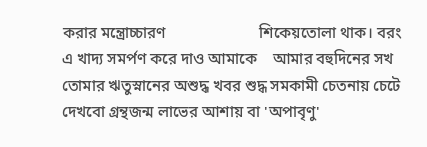করার মন্ত্রোচ্চারণ                        শিকেয়তোলা থাক। বরং এ খাদ্য সমর্পণ করে দাও আমাকে    আমার বহুদিনের সখ তোমার ঋতুস্নানের অশুদ্ধ খবর শুদ্ধ সমকামী চেতনায় চেটে দেখবো গ্রন্থজন্ম লাভের আশায় বা 'অপাবৃণু'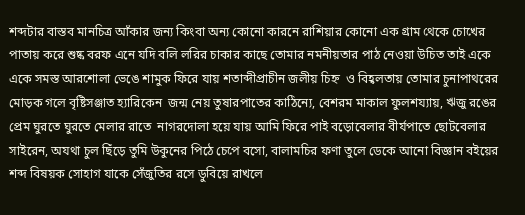শব্দটার বাস্তব মানচিত্র আঁকার জন্য কিংবা অন্য কোনো কারনে রাশিয়ার কোনো এক গ্রাম থেকে চোখের পাতায় করে শুষ্ক বরফ এনে যদি বলি লরির চাকার কাছে তোমার নমনীয়তার পাঠ নেওয়া উচিত তাই একে একে সমস্ত আরশোলা ভেঙে শামুক ফিরে যায় শতাব্দীপ্রাচীন জলীয় চিহ্ন  ও বিহ্বলতায় তোমার চুনাপাথরের মোড়ক গলে বৃষ্টিসঞ্জাত হ্যারিকেন  জন্ম নেয় তুষারপাতের কাঠিন্যে, বেশরম মাকাল ফুলশয্যায়, ঋজু রঙের প্রেম ঘুরতে ঘুরতে মেলার রাতে  নাগরদোলা হয়ে যায় আমি ফিরে পাই বড়োবেলার বীর্যপাতে ছোটবেলার সাইরেন, অযথা চুল ছিঁড়ে তুমি উকুনের পিঠে চেপে বসো, বালামচির ফণা তুলে ডেকে আনো বিজ্ঞান বইয়ের শব্দ বিষয়ক সোহাগ যাকে সেঁজুতির রসে ডুবিয়ে রাখলে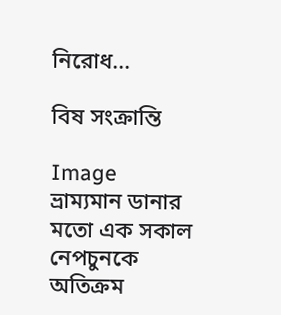নিরোধ...

বিষ সংক্রান্তি

Image
ভ্রাম্যমান ডানার মতো এক সকাল নেপচুনকে অতিক্রম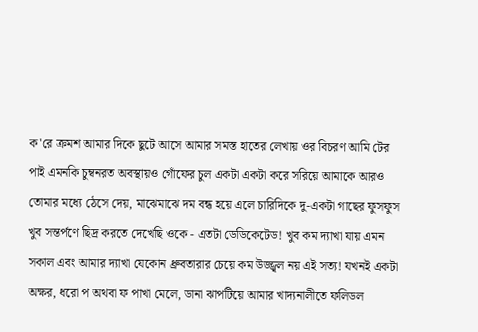ক'রে ক্রমশ আমার দিকে ছুটে আসে আমার সমস্ত হাতের লেখায় ওর বিচরণ আমি টের পাই এমনকি চুম্বনরত অবস্থায়ও গোঁফের চুল একটা একটা করে সরিয়ে আমাকে আরও তোমার মধ্যে ঠেসে দেয়, মাঝেমাঝে দম বন্ধ হয়ে এলে চারিদিকে দু-একটা গাছের ফুসফুস খুব সন্তর্পণে ছিদ্র করতে দেখেছি ওকে - এতটা ডেডিকেটেড! খুব কম দ্যাখা যায় এমন সকাল এবং আমার দ্যাখা যেকোন ধ্রুবতারার চেয়ে কম উজ্জ্বল নয় এই সত্য! যখনই একটা অক্ষর, ধরো প অথবা ফ পাখা মেলে, ডানা ঝাপটিয়ে আমার খাদ্যনালীতে ফলিডল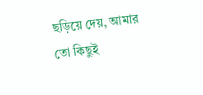ছড়িয়ে দেয়, আমার তো কিছুই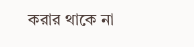করার থাকে না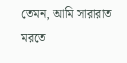তেমন, আমি সারারাত মরতে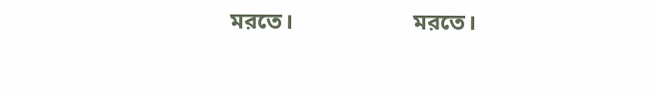মরতে।                     মরতে।